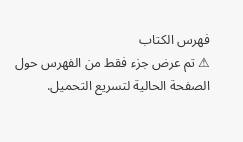فهرس الكتاب
⚠ تم عرض جزء فقط من الفهرس حول الصفحة الحالية لتسريع التحميل.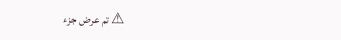⚠ تم عرض جزء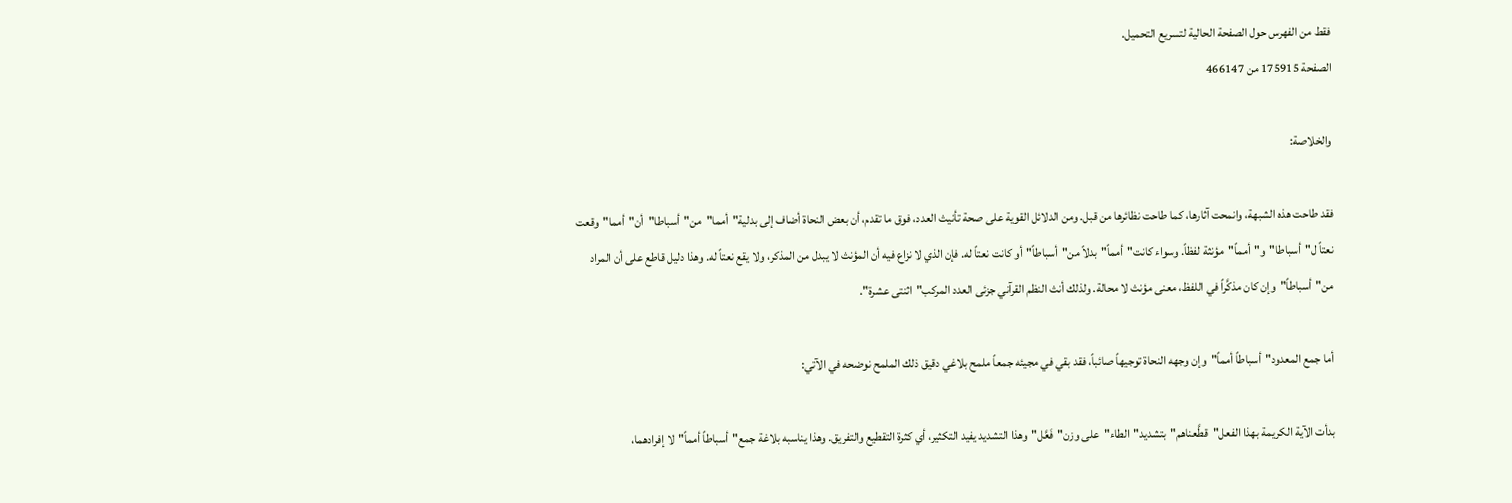فقط من الفهرس حول الصفحة الحالية لتسريع التحميل.
الصفحة 175915 من 466147

والخلاصة:

فقد طاحت هذه الشبهة، وانمحت آثارها، كما طاحت نظائرها من قبل. ومن الدلائل القوية على صحة تأنيث العدد، فوق ما تقدم، أن بعض النحاة أضاف إلى بدلية"أمما"من"أسباطا"أن"أمما"وقعت نعتاً ل"أسباطا"و"أمماً"مؤنثة لفظاً. وسواء كانت"أمماً"بدلاً من"أسباطاً"أو كانت نعتاً له. فإن الذي لا نزاع فيه أن المؤنث لا يبدل من المذكر، ولا يقع نعتاً له. وهذا دليل قاطع على أن المراد من"أسباطاً"وإن كان مذكَّراً في اللفظ، معنى مؤنث لا محالة. ولذلك أنث النظم القرآني جزئى العدد المركب"اثنتى عشرة".

أما جمع المعدود"أسباطاً أمماً"وإن وجهه النحاة توجيهاً صائباً، فقد بقي في مجيئه جمعاً ملمح بلاغي دقيق ذلك الملمح نوضحه في الآتي:

بدأت الآية الكريمة بهذا الفعل"قطَّعناهم"بتشديد"الطاء"على وزن"فَعَّل"وهذا التشديد يفيد التكثير، أي كثرة التقطيع والتفريق. وهذا يناسبه بلاغة جمع"أسباطاً أمماً"لا إفرادهما،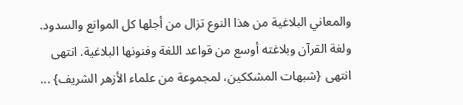والمعاني البلاغية من هذا النوع تزال من أجلها كل الموانع والسدود. ولغة القرآن وبلاغته أوسع من قواعد اللغة وفنونها البلاغية. انتهى انتهى {شبهات المشككين، لمجموعة من علماء الأزهر الشريف} ...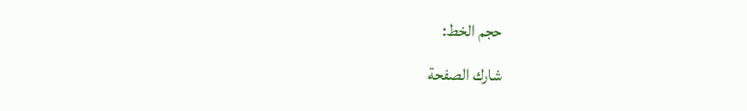حجم الخط:
شارك الصفحة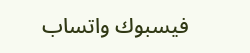فيسبوك واتساب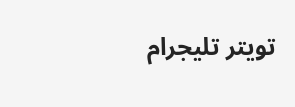تويتر تليجرام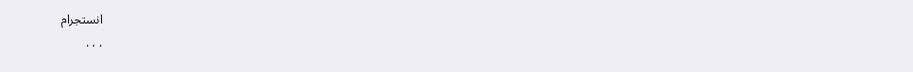انستجرام
. . .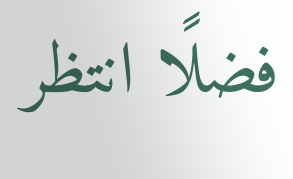فضلًا انتظر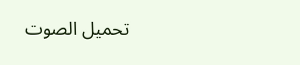تحميل الصوت